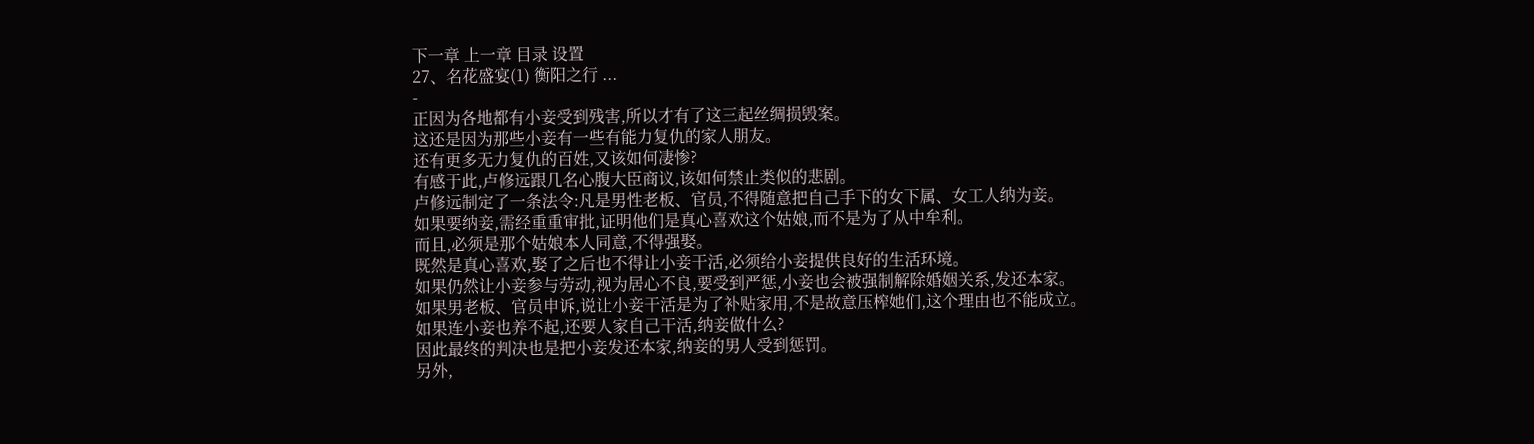下一章 上一章 目录 设置
27、名花盛宴(1) 衡阳之行 ...
-
正因为各地都有小妾受到残害,所以才有了这三起丝绸损毁案。
这还是因为那些小妾有一些有能力复仇的家人朋友。
还有更多无力复仇的百姓,又该如何凄惨?
有感于此,卢修远跟几名心腹大臣商议,该如何禁止类似的悲剧。
卢修远制定了一条法令:凡是男性老板、官员,不得随意把自己手下的女下属、女工人纳为妾。
如果要纳妾,需经重重审批,证明他们是真心喜欢这个姑娘,而不是为了从中牟利。
而且,必须是那个姑娘本人同意,不得强娶。
既然是真心喜欢,娶了之后也不得让小妾干活,必须给小妾提供良好的生活环境。
如果仍然让小妾参与劳动,视为居心不良,要受到严惩,小妾也会被强制解除婚姻关系,发还本家。
如果男老板、官员申诉,说让小妾干活是为了补贴家用,不是故意压榨她们,这个理由也不能成立。
如果连小妾也养不起,还要人家自己干活,纳妾做什么?
因此最终的判决也是把小妾发还本家,纳妾的男人受到惩罚。
另外,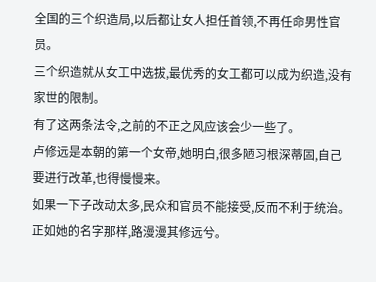全国的三个织造局,以后都让女人担任首领,不再任命男性官员。
三个织造就从女工中选拔,最优秀的女工都可以成为织造,没有家世的限制。
有了这两条法令,之前的不正之风应该会少一些了。
卢修远是本朝的第一个女帝,她明白,很多陋习根深蒂固,自己要进行改革,也得慢慢来。
如果一下子改动太多,民众和官员不能接受,反而不利于统治。
正如她的名字那样,路漫漫其修远兮。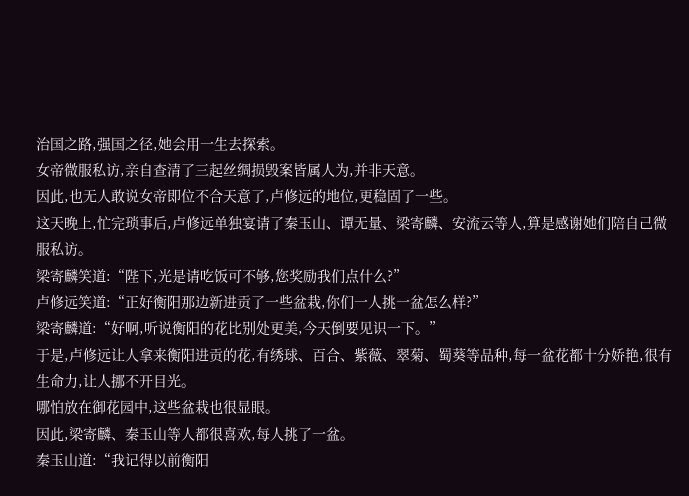治国之路,强国之径,她会用一生去探索。
女帝微服私访,亲自查清了三起丝绸损毁案皆属人为,并非天意。
因此,也无人敢说女帝即位不合天意了,卢修远的地位,更稳固了一些。
这天晚上,忙完琐事后,卢修远单独宴请了秦玉山、谭无量、梁寄麟、安流云等人,算是感谢她们陪自己微服私访。
梁寄麟笑道:“陛下,光是请吃饭可不够,您奖励我们点什么?”
卢修远笑道:“正好衡阳那边新进贡了一些盆栽,你们一人挑一盆怎么样?”
梁寄麟道:“好啊,听说衡阳的花比别处更美,今天倒要见识一下。”
于是,卢修远让人拿来衡阳进贡的花,有绣球、百合、紫薇、翠菊、蜀葵等品种,每一盆花都十分娇艳,很有生命力,让人挪不开目光。
哪怕放在御花园中,这些盆栽也很显眼。
因此,梁寄麟、秦玉山等人都很喜欢,每人挑了一盆。
秦玉山道:“我记得以前衡阳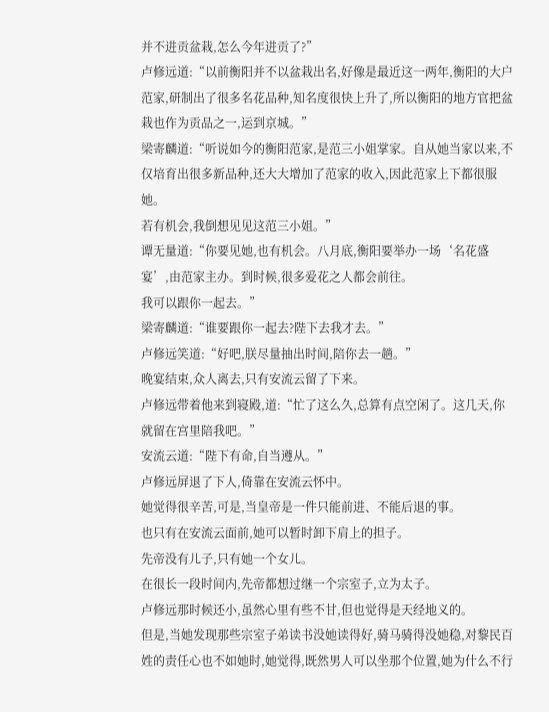并不进贡盆栽,怎么今年进贡了?”
卢修远道:“以前衡阳并不以盆栽出名,好像是最近这一两年,衡阳的大户范家,研制出了很多名花品种,知名度很快上升了,所以衡阳的地方官把盆栽也作为贡品之一,运到京城。”
梁寄麟道:“听说如今的衡阳范家,是范三小姐掌家。自从她当家以来,不仅培育出很多新品种,还大大增加了范家的收入,因此范家上下都很服她。
若有机会,我倒想见见这范三小姐。”
谭无量道:“你要见她,也有机会。八月底,衡阳要举办一场‘名花盛宴’,由范家主办。到时候,很多爱花之人都会前往。
我可以跟你一起去。”
梁寄麟道:“谁要跟你一起去?陛下去我才去。”
卢修远笑道:“好吧,朕尽量抽出时间,陪你去一趟。”
晚宴结束,众人离去,只有安流云留了下来。
卢修远带着他来到寝殿,道:“忙了这么久,总算有点空闲了。这几天,你就留在宫里陪我吧。”
安流云道:“陛下有命,自当遵从。”
卢修远屏退了下人,倚靠在安流云怀中。
她觉得很辛苦,可是,当皇帝是一件只能前进、不能后退的事。
也只有在安流云面前,她可以暂时卸下肩上的担子。
先帝没有儿子,只有她一个女儿。
在很长一段时间内,先帝都想过继一个宗室子,立为太子。
卢修远那时候还小,虽然心里有些不甘,但也觉得是天经地义的。
但是,当她发现那些宗室子弟读书没她读得好,骑马骑得没她稳,对黎民百姓的责任心也不如她时,她觉得,既然男人可以坐那个位置,她为什么不行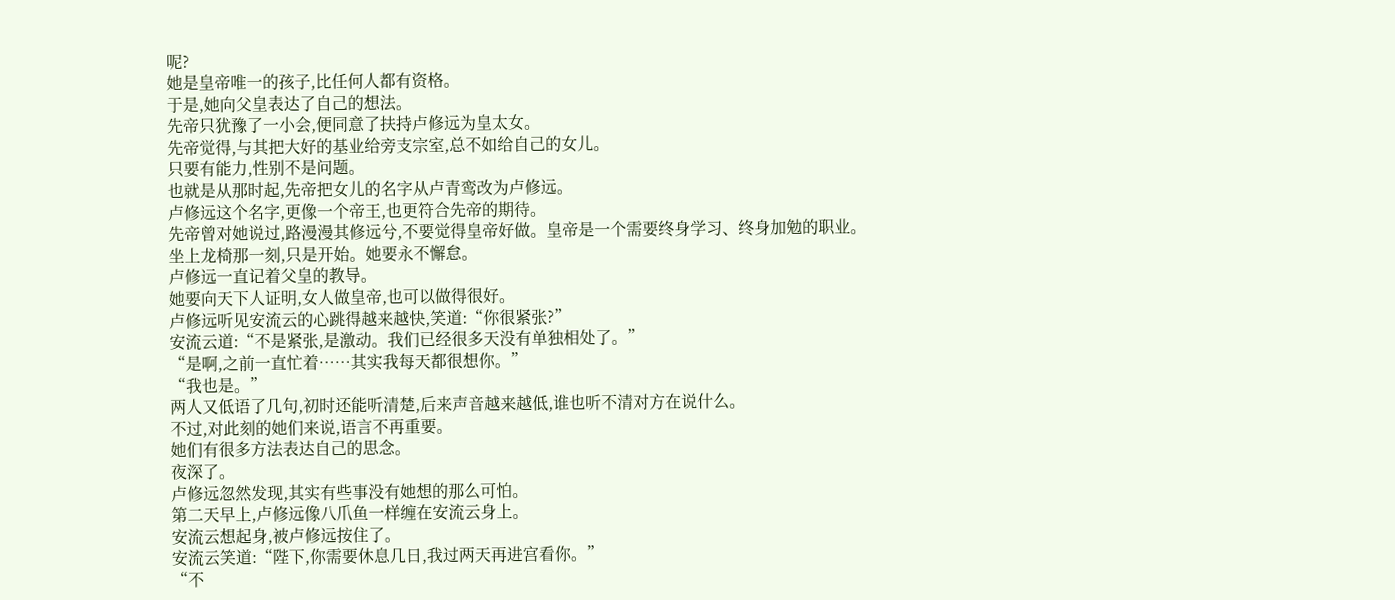呢?
她是皇帝唯一的孩子,比任何人都有资格。
于是,她向父皇表达了自己的想法。
先帝只犹豫了一小会,便同意了扶持卢修远为皇太女。
先帝觉得,与其把大好的基业给旁支宗室,总不如给自己的女儿。
只要有能力,性别不是问题。
也就是从那时起,先帝把女儿的名字从卢青鸾改为卢修远。
卢修远这个名字,更像一个帝王,也更符合先帝的期待。
先帝曾对她说过,路漫漫其修远兮,不要觉得皇帝好做。皇帝是一个需要终身学习、终身加勉的职业。
坐上龙椅那一刻,只是开始。她要永不懈怠。
卢修远一直记着父皇的教导。
她要向天下人证明,女人做皇帝,也可以做得很好。
卢修远听见安流云的心跳得越来越快,笑道:“你很紧张?”
安流云道:“不是紧张,是激动。我们已经很多天没有单独相处了。”
“是啊,之前一直忙着……其实我每天都很想你。”
“我也是。”
两人又低语了几句,初时还能听清楚,后来声音越来越低,谁也听不清对方在说什么。
不过,对此刻的她们来说,语言不再重要。
她们有很多方法表达自己的思念。
夜深了。
卢修远忽然发现,其实有些事没有她想的那么可怕。
第二天早上,卢修远像八爪鱼一样缠在安流云身上。
安流云想起身,被卢修远按住了。
安流云笑道:“陛下,你需要休息几日,我过两天再进宫看你。”
“不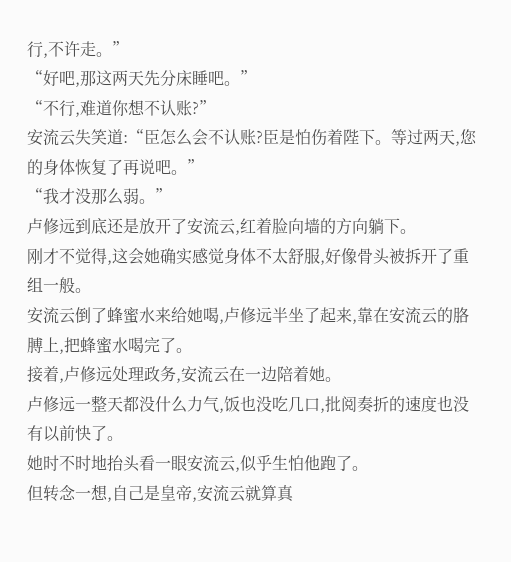行,不许走。”
“好吧,那这两天先分床睡吧。”
“不行,难道你想不认账?”
安流云失笑道:“臣怎么会不认账?臣是怕伤着陛下。等过两天,您的身体恢复了再说吧。”
“我才没那么弱。”
卢修远到底还是放开了安流云,红着脸向墙的方向躺下。
刚才不觉得,这会她确实感觉身体不太舒服,好像骨头被拆开了重组一般。
安流云倒了蜂蜜水来给她喝,卢修远半坐了起来,靠在安流云的胳膊上,把蜂蜜水喝完了。
接着,卢修远处理政务,安流云在一边陪着她。
卢修远一整天都没什么力气,饭也没吃几口,批阅奏折的速度也没有以前快了。
她时不时地抬头看一眼安流云,似乎生怕他跑了。
但转念一想,自己是皇帝,安流云就算真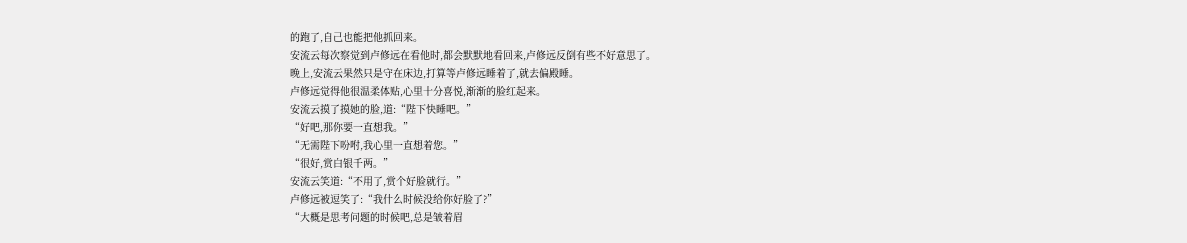的跑了,自己也能把他抓回来。
安流云每次察觉到卢修远在看他时,都会默默地看回来,卢修远反倒有些不好意思了。
晚上,安流云果然只是守在床边,打算等卢修远睡着了,就去偏殿睡。
卢修远觉得他很温柔体贴,心里十分喜悦,渐渐的脸红起来。
安流云摸了摸她的脸,道:“陛下快睡吧。”
“好吧,那你要一直想我。”
“无需陛下吩咐,我心里一直想着您。”
“很好,赏白银千两。”
安流云笑道:“不用了,赏个好脸就行。”
卢修远被逗笑了:“我什么时候没给你好脸了?”
“大概是思考问题的时候吧,总是皱着眉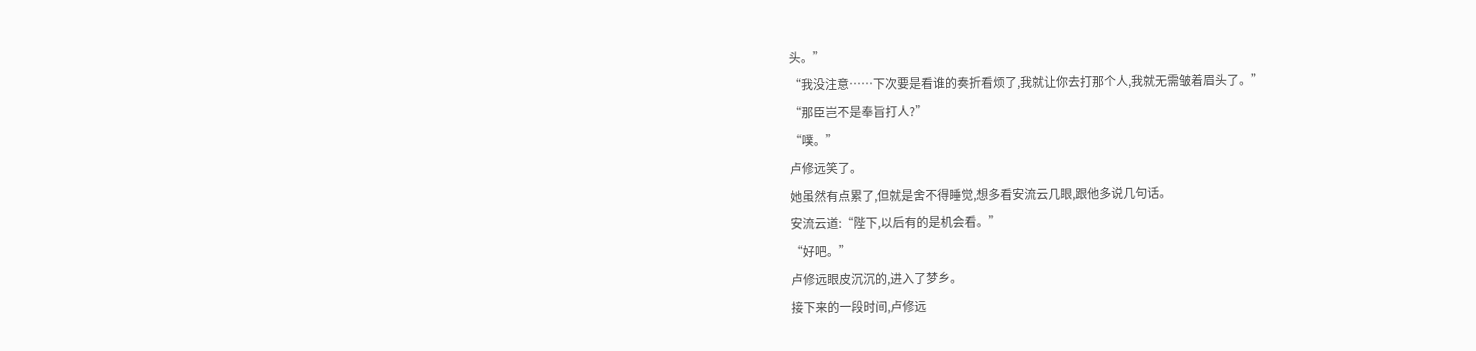头。”
“我没注意……下次要是看谁的奏折看烦了,我就让你去打那个人,我就无需皱着眉头了。”
“那臣岂不是奉旨打人?”
“噗。”
卢修远笑了。
她虽然有点累了,但就是舍不得睡觉,想多看安流云几眼,跟他多说几句话。
安流云道:“陛下,以后有的是机会看。”
“好吧。”
卢修远眼皮沉沉的,进入了梦乡。
接下来的一段时间,卢修远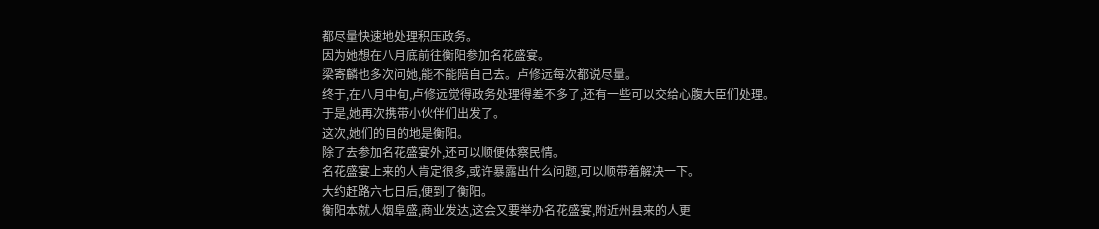都尽量快速地处理积压政务。
因为她想在八月底前往衡阳参加名花盛宴。
梁寄麟也多次问她,能不能陪自己去。卢修远每次都说尽量。
终于,在八月中旬,卢修远觉得政务处理得差不多了,还有一些可以交给心腹大臣们处理。
于是,她再次携带小伙伴们出发了。
这次,她们的目的地是衡阳。
除了去参加名花盛宴外,还可以顺便体察民情。
名花盛宴上来的人肯定很多,或许暴露出什么问题,可以顺带着解决一下。
大约赶路六七日后,便到了衡阳。
衡阳本就人烟阜盛,商业发达,这会又要举办名花盛宴,附近州县来的人更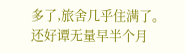多了,旅舍几乎住满了。
还好谭无量早半个月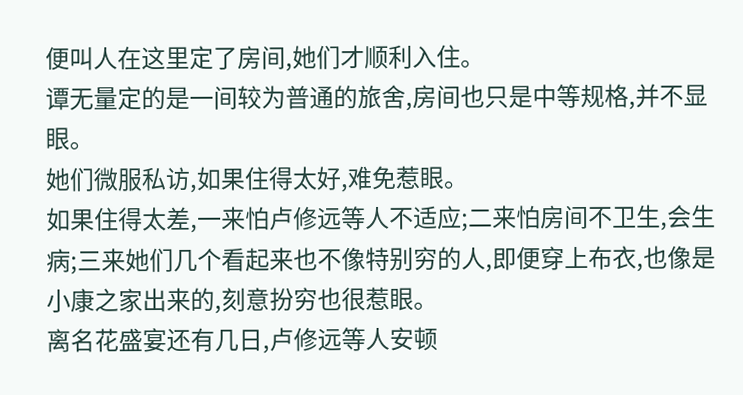便叫人在这里定了房间,她们才顺利入住。
谭无量定的是一间较为普通的旅舍,房间也只是中等规格,并不显眼。
她们微服私访,如果住得太好,难免惹眼。
如果住得太差,一来怕卢修远等人不适应;二来怕房间不卫生,会生病;三来她们几个看起来也不像特别穷的人,即便穿上布衣,也像是小康之家出来的,刻意扮穷也很惹眼。
离名花盛宴还有几日,卢修远等人安顿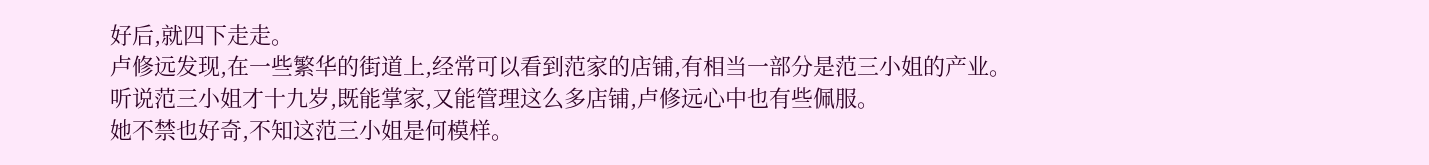好后,就四下走走。
卢修远发现,在一些繁华的街道上,经常可以看到范家的店铺,有相当一部分是范三小姐的产业。
听说范三小姐才十九岁,既能掌家,又能管理这么多店铺,卢修远心中也有些佩服。
她不禁也好奇,不知这范三小姐是何模样。